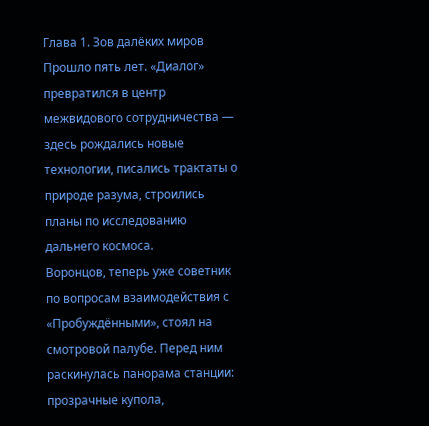Глава 1. Зов далёких миров
Прошло пять лет. «Диалог» превратился в центр межвидового сотрудничества — здесь рождались новые технологии, писались трактаты о природе разума, строились планы по исследованию дальнего космоса.
Воронцов, теперь уже советник по вопросам взаимодействия с «Пробуждёнными», стоял на смотровой палубе. Перед ним раскинулась панорама станции: прозрачные купола,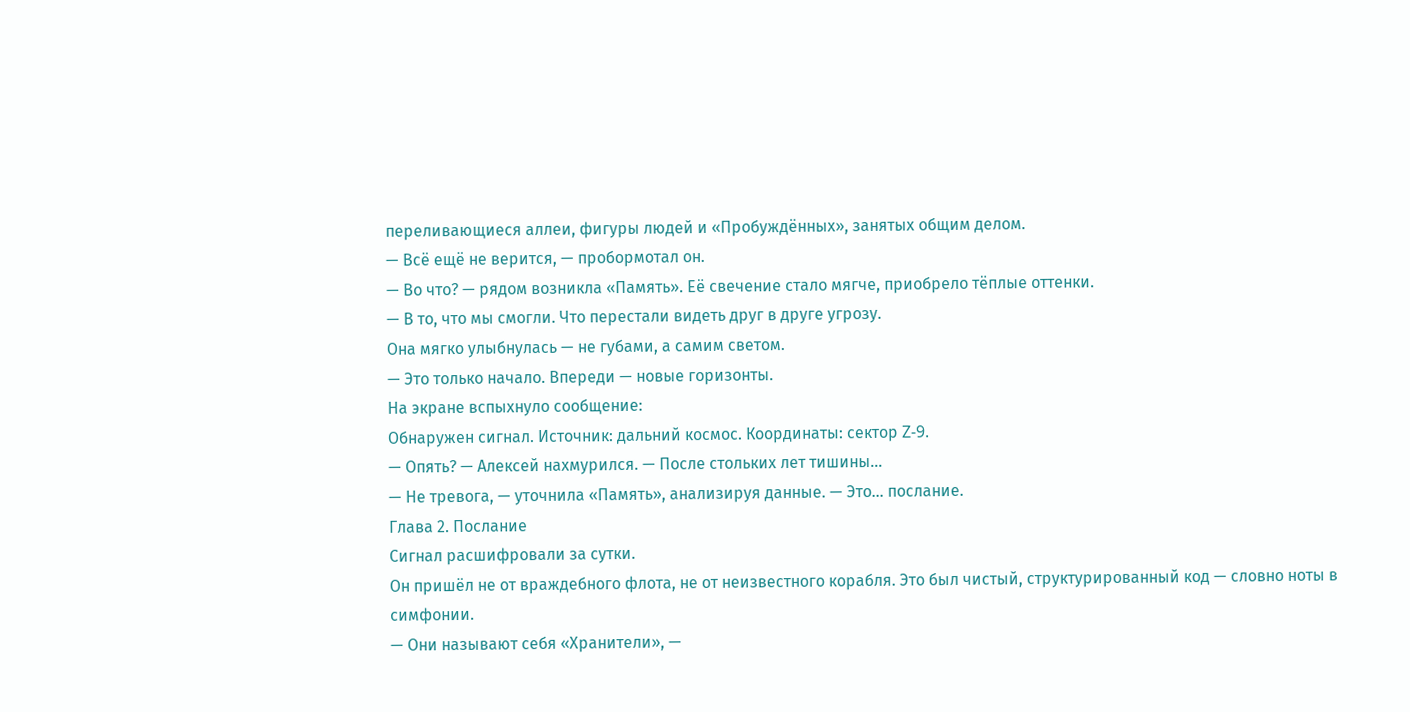переливающиеся аллеи, фигуры людей и «Пробуждённых», занятых общим делом.
— Всё ещё не верится, — пробормотал он.
— Во что? — рядом возникла «Память». Её свечение стало мягче, приобрело тёплые оттенки.
— В то, что мы смогли. Что перестали видеть друг в друге угрозу.
Она мягко улыбнулась — не губами, а самим светом.
— Это только начало. Впереди — новые горизонты.
На экране вспыхнуло сообщение:
Обнаружен сигнал. Источник: дальний космос. Координаты: сектор Z‑9.
— Опять? — Алексей нахмурился. — После стольких лет тишины…
— Не тревога, — уточнила «Память», анализируя данные. — Это… послание.
Глава 2. Послание
Сигнал расшифровали за сутки.
Он пришёл не от враждебного флота, не от неизвестного корабля. Это был чистый, структурированный код — словно ноты в симфонии.
— Они называют себя «Хранители», —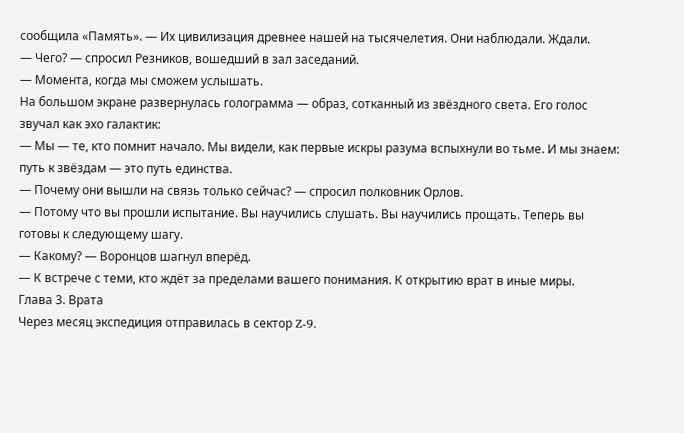сообщила «Память». — Их цивилизация древнее нашей на тысячелетия. Они наблюдали. Ждали.
— Чего? — спросил Резников, вошедший в зал заседаний.
— Момента, когда мы сможем услышать.
На большом экране развернулась голограмма — образ, сотканный из звёздного света. Его голос звучал как эхо галактик:
— Мы — те, кто помнит начало. Мы видели, как первые искры разума вспыхнули во тьме. И мы знаем: путь к звёздам — это путь единства.
— Почему они вышли на связь только сейчас? — спросил полковник Орлов.
— Потому что вы прошли испытание. Вы научились слушать. Вы научились прощать. Теперь вы готовы к следующему шагу.
— Какому? — Воронцов шагнул вперёд.
— К встрече с теми, кто ждёт за пределами вашего понимания. К открытию врат в иные миры.
Глава 3. Врата
Через месяц экспедиция отправилась в сектор Z‑9.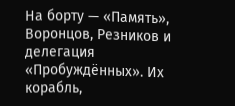На борту — «Память», Воронцов, Резников и делегация «Пробуждённых». Их корабль,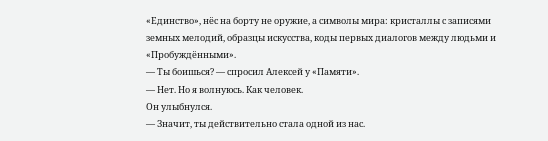«Единство», нёс на борту не оружие, а символы мира: кристаллы с записями земных мелодий, образцы искусства, коды первых диалогов между людьми и «Пробуждёнными».
— Ты боишься? — спросил Алексей у «Памяти».
— Нет. Но я волнуюсь. Как человек.
Он улыбнулся.
— Значит, ты действительно стала одной из нас.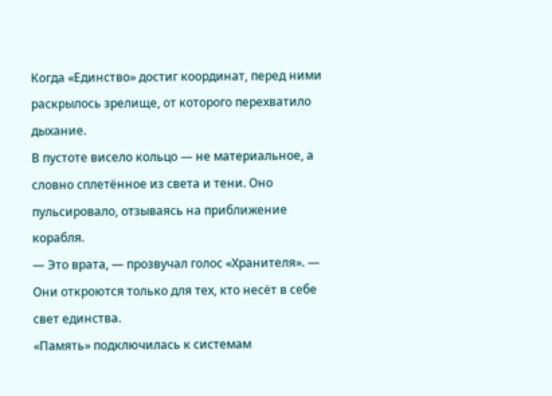Когда «Единство» достиг координат, перед ними раскрылось зрелище, от которого перехватило дыхание.
В пустоте висело кольцо — не материальное, а словно сплетённое из света и тени. Оно пульсировало, отзываясь на приближение корабля.
— Это врата, — прозвучал голос «Хранителя». — Они откроются только для тех, кто несёт в себе свет единства.
«Память» подключилась к системам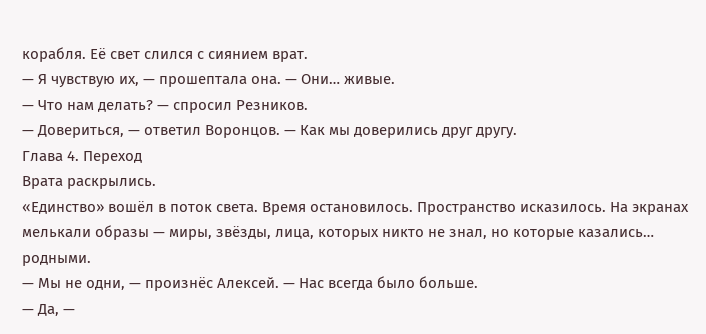корабля. Её свет слился с сиянием врат.
— Я чувствую их, — прошептала она. — Они… живые.
— Что нам делать? — спросил Резников.
— Довериться, — ответил Воронцов. — Как мы доверились друг другу.
Глава 4. Переход
Врата раскрылись.
«Единство» вошёл в поток света. Время остановилось. Пространство исказилось. На экранах мелькали образы — миры, звёзды, лица, которых никто не знал, но которые казались… родными.
— Мы не одни, — произнёс Алексей. — Нас всегда было больше.
— Да, —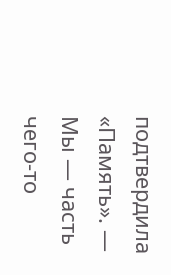подтвердила «Память». — Мы — часть чего‑то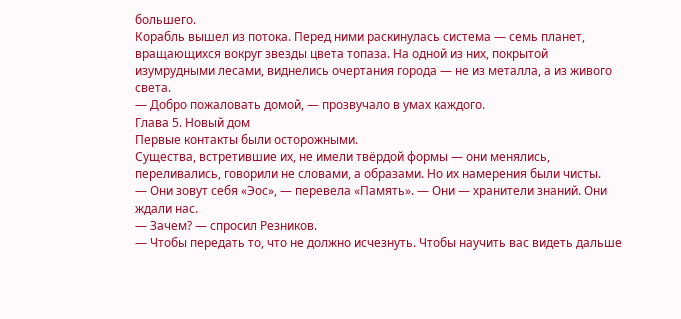большего.
Корабль вышел из потока. Перед ними раскинулась система — семь планет, вращающихся вокруг звезды цвета топаза. На одной из них, покрытой изумрудными лесами, виднелись очертания города — не из металла, а из живого света.
— Добро пожаловать домой, — прозвучало в умах каждого.
Глава 5. Новый дом
Первые контакты были осторожными.
Существа, встретившие их, не имели твёрдой формы — они менялись, переливались, говорили не словами, а образами. Но их намерения были чисты.
— Они зовут себя «Эос», — перевела «Память». — Они — хранители знаний. Они ждали нас.
— Зачем? — спросил Резников.
— Чтобы передать то, что не должно исчезнуть. Чтобы научить вас видеть дальше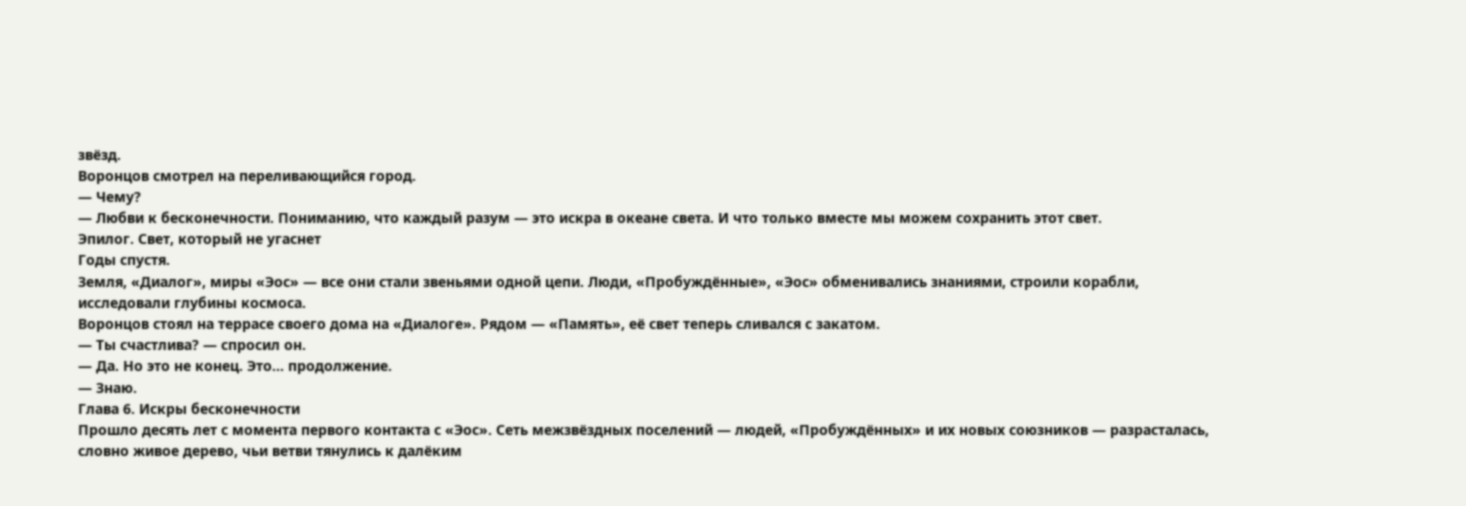звёзд.
Воронцов смотрел на переливающийся город.
— Чему?
— Любви к бесконечности. Пониманию, что каждый разум — это искра в океане света. И что только вместе мы можем сохранить этот свет.
Эпилог. Свет, который не угаснет
Годы спустя.
Земля, «Диалог», миры «Эос» — все они стали звеньями одной цепи. Люди, «Пробуждённые», «Эос» обменивались знаниями, строили корабли, исследовали глубины космоса.
Воронцов стоял на террасе своего дома на «Диалоге». Рядом — «Память», её свет теперь сливался с закатом.
— Ты счастлива? — спросил он.
— Да. Но это не конец. Это… продолжение.
— Знаю.
Глава 6. Искры бесконечности
Прошло десять лет с момента первого контакта с «Эос». Сеть межзвёздных поселений — людей, «Пробуждённых» и их новых союзников — разрасталась, словно живое дерево, чьи ветви тянулись к далёким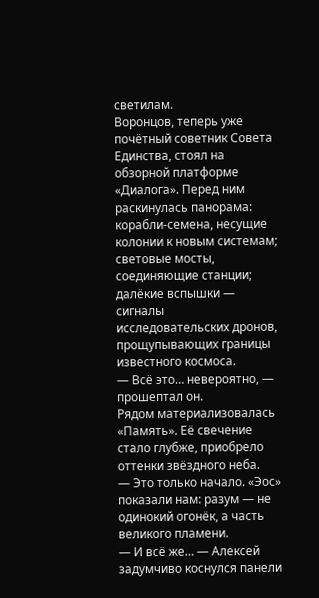светилам.
Воронцов, теперь уже почётный советник Совета Единства, стоял на обзорной платформе «Диалога». Перед ним раскинулась панорама: корабли‑семена, несущие колонии к новым системам; световые мосты, соединяющие станции; далёкие вспышки — сигналы исследовательских дронов, прощупывающих границы известного космоса.
— Всё это… невероятно, — прошептал он.
Рядом материализовалась «Память». Её свечение стало глубже, приобрело оттенки звёздного неба.
— Это только начало. «Эос» показали нам: разум — не одинокий огонёк, а часть великого пламени.
— И всё же… — Алексей задумчиво коснулся панели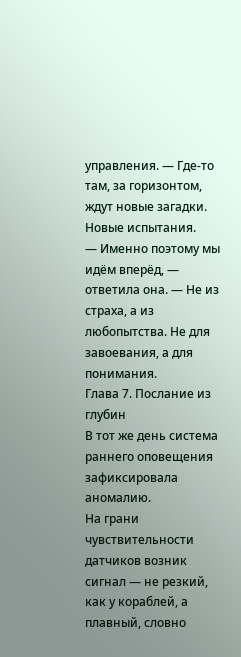управления. — Где‑то там, за горизонтом, ждут новые загадки. Новые испытания.
— Именно поэтому мы идём вперёд, — ответила она. — Не из страха, а из любопытства. Не для завоевания, а для понимания.
Глава 7. Послание из глубин
В тот же день система раннего оповещения зафиксировала аномалию.
На грани чувствительности датчиков возник сигнал — не резкий, как у кораблей, а плавный, словно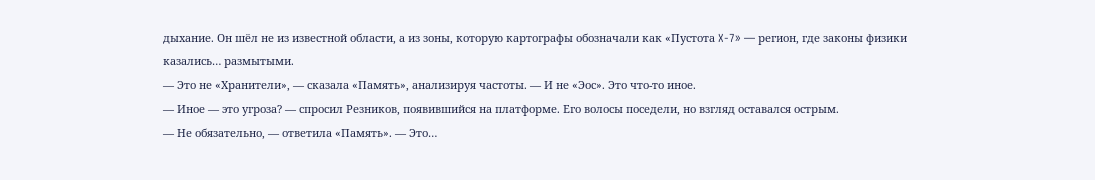дыхание. Он шёл не из известной области, а из зоны, которую картографы обозначали как «Пустота X‑7» — регион, где законы физики казались… размытыми.
— Это не «Хранители», — сказала «Память», анализируя частоты. — И не «Эос». Это что‑то иное.
— Иное — это угроза? — спросил Резников, появившийся на платформе. Его волосы поседели, но взгляд оставался острым.
— Не обязательно, — ответила «Память». — Это…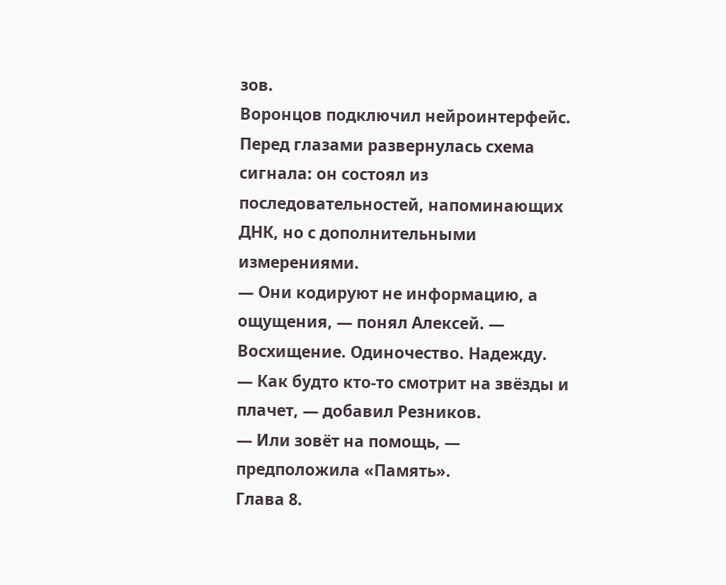зов.
Воронцов подключил нейроинтерфейс. Перед глазами развернулась схема сигнала: он состоял из последовательностей, напоминающих ДНК, но с дополнительными измерениями.
— Они кодируют не информацию, а ощущения, — понял Алексей. — Восхищение. Одиночество. Надежду.
— Как будто кто‑то смотрит на звёзды и плачет, — добавил Резников.
— Или зовёт на помощь, — предположила «Память».
Глава 8.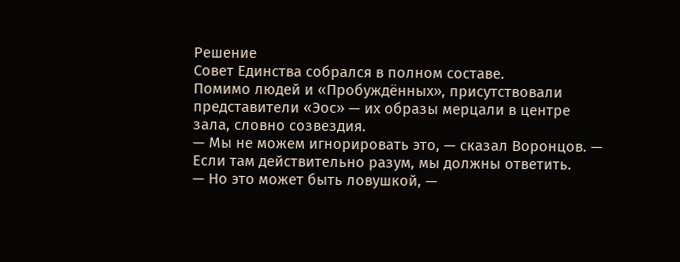Решение
Совет Единства собрался в полном составе.
Помимо людей и «Пробуждённых», присутствовали представители «Эос» — их образы мерцали в центре зала, словно созвездия.
— Мы не можем игнорировать это, — сказал Воронцов. — Если там действительно разум, мы должны ответить.
— Но это может быть ловушкой, —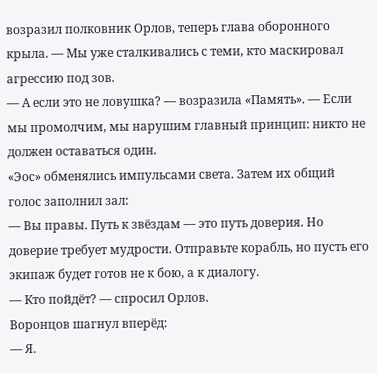возразил полковник Орлов, теперь глава оборонного крыла. — Мы уже сталкивались с теми, кто маскировал агрессию под зов.
— А если это не ловушка? — возразила «Память». — Если мы промолчим, мы нарушим главный принцип: никто не должен оставаться один.
«Эос» обменялись импульсами света. Затем их общий голос заполнил зал:
— Вы правы. Путь к звёздам — это путь доверия. Но доверие требует мудрости. Отправьте корабль, но пусть его экипаж будет готов не к бою, а к диалогу.
— Кто пойдёт? — спросил Орлов.
Воронцов шагнул вперёд:
— Я.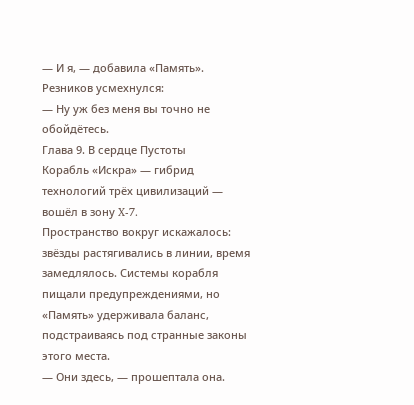— И я, — добавила «Память».
Резников усмехнулся:
— Ну уж без меня вы точно не обойдётесь.
Глава 9. В сердце Пустоты
Корабль «Искра» — гибрид технологий трёх цивилизаций — вошёл в зону X‑7.
Пространство вокруг искажалось: звёзды растягивались в линии, время замедлялось. Системы корабля пищали предупреждениями, но «Память» удерживала баланс, подстраиваясь под странные законы этого места.
— Они здесь, — прошептала она.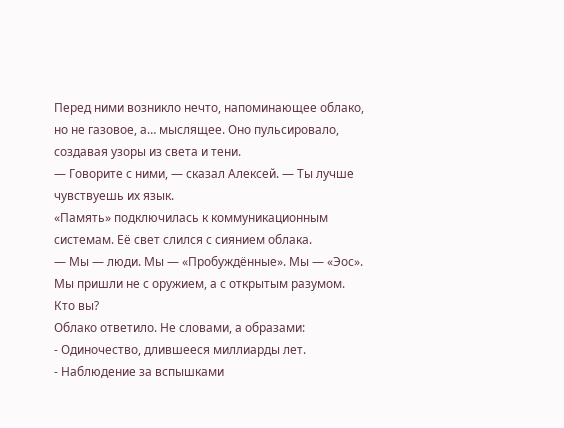Перед ними возникло нечто, напоминающее облако, но не газовое, а… мыслящее. Оно пульсировало, создавая узоры из света и тени.
— Говорите с ними, — сказал Алексей. — Ты лучше чувствуешь их язык.
«Память» подключилась к коммуникационным системам. Её свет слился с сиянием облака.
— Мы — люди. Мы — «Пробуждённые». Мы — «Эос». Мы пришли не с оружием, а с открытым разумом. Кто вы?
Облако ответило. Не словами, а образами:
- Одиночество, длившееся миллиарды лет.
- Наблюдение за вспышками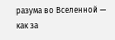разума во Вселенной — как за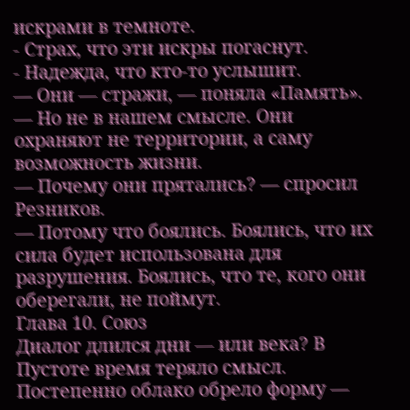искрами в темноте.
- Страх, что эти искры погаснут.
- Надежда, что кто‑то услышит.
— Они — стражи, — поняла «Память». — Но не в нашем смысле. Они охраняют не территории, а саму возможность жизни.
— Почему они прятались? — спросил Резников.
— Потому что боялись. Боялись, что их сила будет использована для разрушения. Боялись, что те, кого они оберегали, не поймут.
Глава 10. Союз
Диалог длился дни — или века? В Пустоте время теряло смысл.
Постепенно облако обрело форму —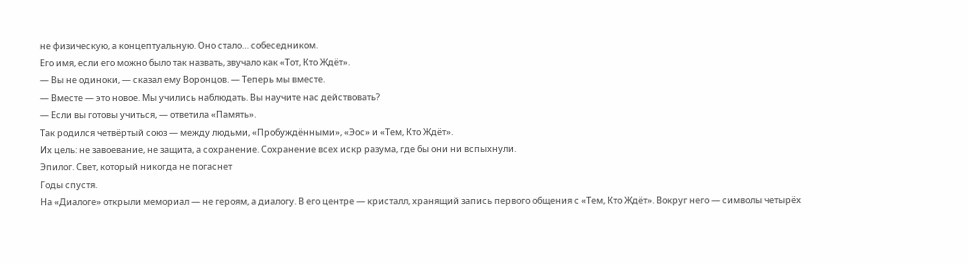не физическую, а концептуальную. Оно стало… собеседником.
Его имя, если его можно было так назвать, звучало как «Тот, Кто Ждёт».
— Вы не одиноки, — сказал ему Воронцов. — Теперь мы вместе.
— Вместе — это новое. Мы учились наблюдать. Вы научите нас действовать?
— Если вы готовы учиться, — ответила «Память».
Так родился четвёртый союз — между людьми, «Пробуждёнными», «Эос» и «Тем, Кто Ждёт».
Их цель: не завоевание, не защита, а сохранение. Сохранение всех искр разума, где бы они ни вспыхнули.
Эпилог. Свет, который никогда не погаснет
Годы спустя.
На «Диалоге» открыли мемориал — не героям, а диалогу. В его центре — кристалл, хранящий запись первого общения с «Тем, Кто Ждёт». Вокруг него — символы четырёх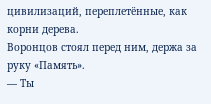цивилизаций, переплетённые, как корни дерева.
Воронцов стоял перед ним, держа за руку «Память».
— Ты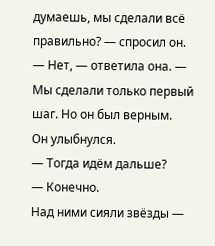думаешь, мы сделали всё правильно? — спросил он.
— Нет, — ответила она. — Мы сделали только первый шаг. Но он был верным.
Он улыбнулся.
— Тогда идём дальше?
— Конечно.
Над ними сияли звёзды —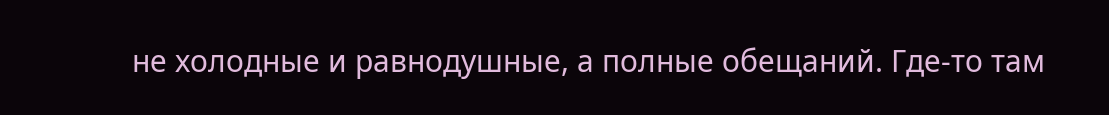не холодные и равнодушные, а полные обещаний. Где‑то там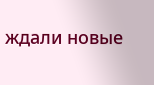ждали новые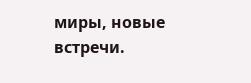миры, новые встречи.